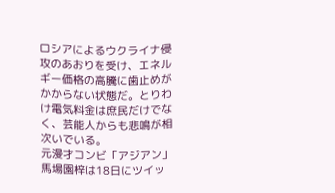ロシアによるウクライナ侵攻のあおりを受け、エネルギー価格の高騰に歯止めがかからない状態だ。とりわけ電気料金は庶民だけでなく、芸能人からも悲鳴が相次いでいる。
元漫才コンビ「アジアン」馬場園梓は18日にツイッ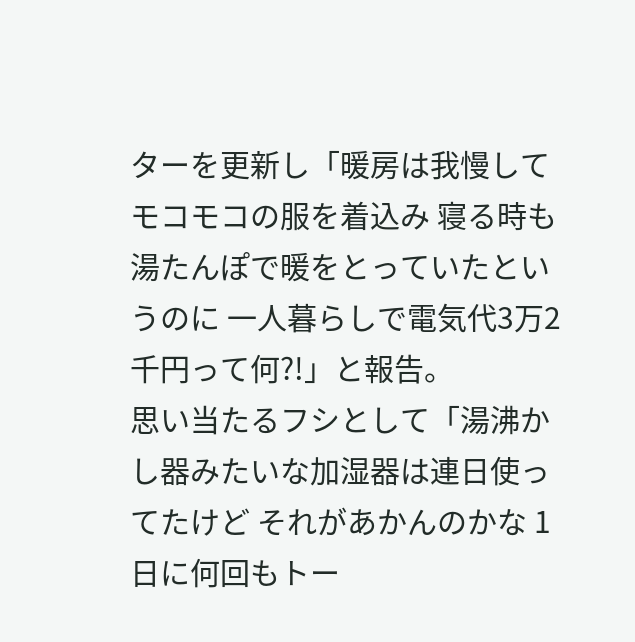ターを更新し「暖房は我慢してモコモコの服を着込み 寝る時も湯たんぽで暖をとっていたというのに 一人暮らしで電気代3万2千円って何?!」と報告。
思い当たるフシとして「湯沸かし器みたいな加湿器は連日使ってたけど それがあかんのかな 1日に何回もトー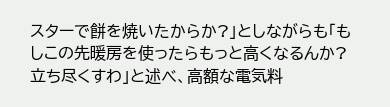スターで餅を焼いたからか?」としながらも「もしこの先暖房を使ったらもっと高くなるんか?立ち尽くすわ」と述べ、高額な電気料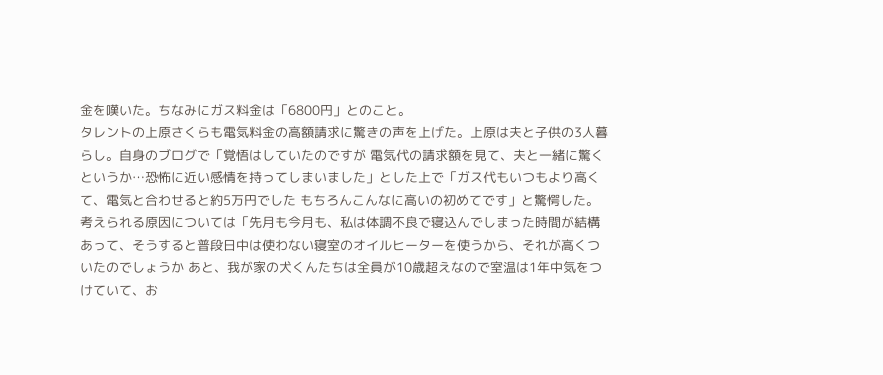金を嘆いた。ちなみにガス料金は「6800円」とのこと。
タレントの上原さくらも電気料金の高額請求に驚きの声を上げた。上原は夫と子供の3人暮らし。自身のブログで「覚悟はしていたのですが 電気代の請求額を見て、夫と一緒に驚くというか…恐怖に近い感情を持ってしまいました」とした上で「ガス代もいつもより高くて、電気と合わせると約5万円でした もちろんこんなに高いの初めてです」と驚愕した。
考えられる原因については「先月も今月も、私は体調不良で寝込んでしまった時間が結構あって、そうすると普段日中は使わない寝室のオイルヒーターを使うから、それが高くついたのでしょうか あと、我が家の犬くんたちは全員が10歳超えなので室温は1年中気をつけていて、お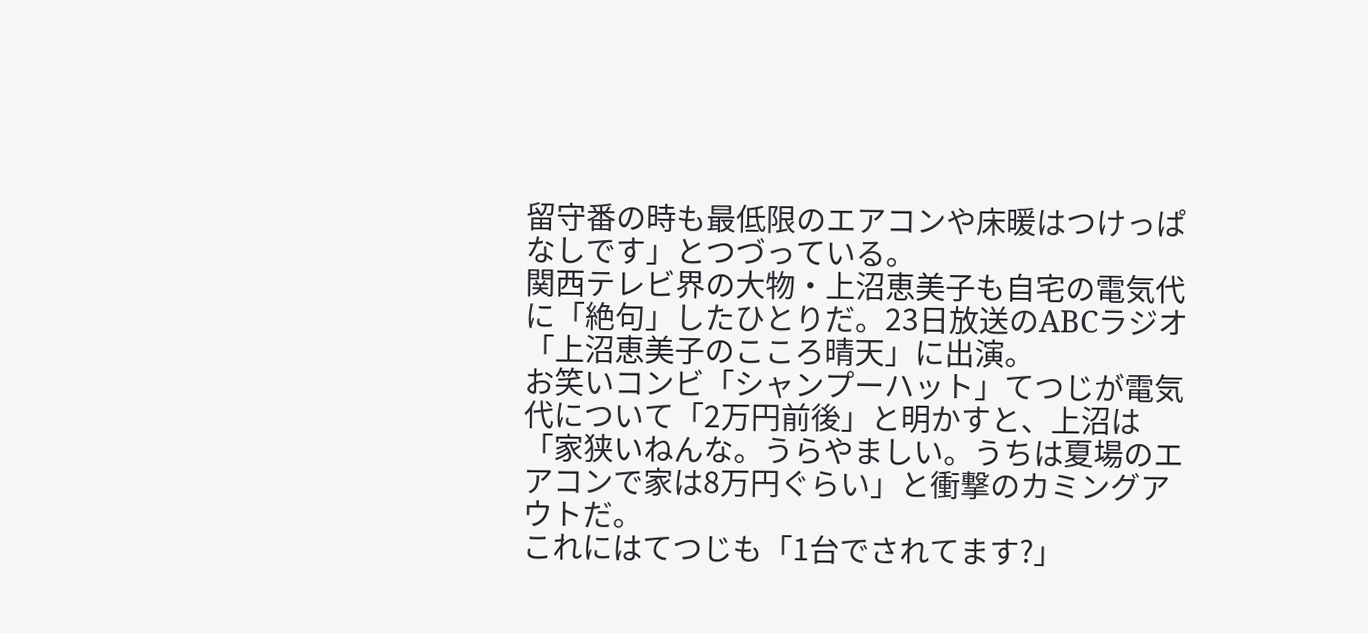留守番の時も最低限のエアコンや床暖はつけっぱなしです」とつづっている。
関西テレビ界の大物・上沼恵美子も自宅の電気代に「絶句」したひとりだ。23日放送のABCラジオ「上沼恵美子のこころ晴天」に出演。
お笑いコンビ「シャンプーハット」てつじが電気代について「2万円前後」と明かすと、上沼は「家狭いねんな。うらやましい。うちは夏場のエアコンで家は8万円ぐらい」と衝撃のカミングアウトだ。
これにはてつじも「1台でされてます?」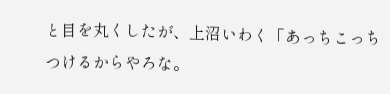と目を丸くしたが、上沼いわく「あっちこっちつけるからやろな。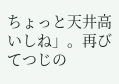ちょっと天井高いしね」。再びてつじの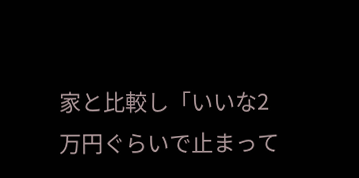家と比較し「いいな2万円ぐらいで止まって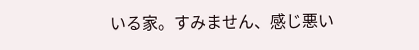いる家。すみません、感じ悪い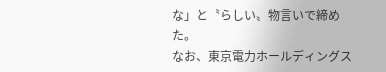な」と〝らしい〟物言いで締めた。
なお、東京電力ホールディングス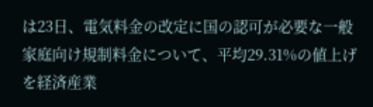は23日、電気料金の改定に国の認可が必要な一般家庭向け規制料金について、平均29.31%の値上げを経済産業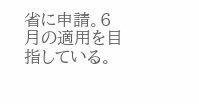省に申請。6月の適用を目指している。